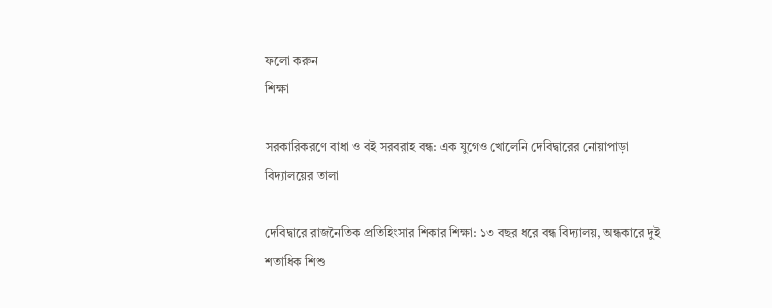ফলো করুন
শিক্ষা

সরকারিকরণে বাধা ও বই সরবরাহ বন্ধ: এক যুগেও খোলেনি দেবিদ্বারের নোয়াপাড়া বিদ্যালয়ের তালা

দেবিদ্বারে রাজনৈতিক প্রতিহিংসার শিকার শিক্ষা: ১৩ বছর ধরে বন্ধ বিদ্যালয়, অন্ধকারে দুই শতাধিক শিশু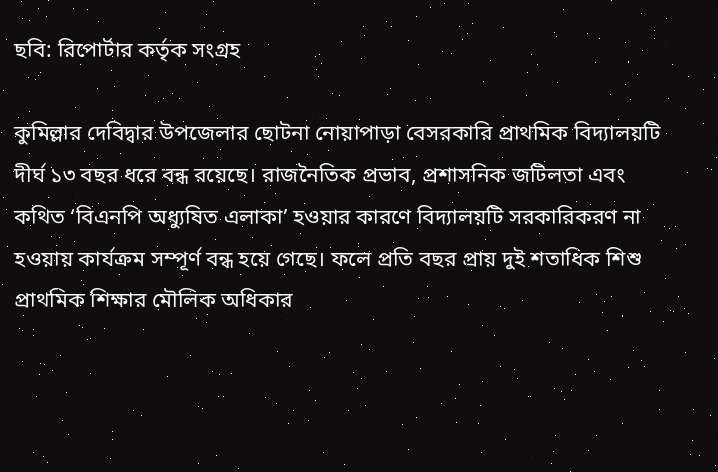ছবি: রিপোর্টার কর্তৃক সংগ্রহ

কুমিল্লার দেবিদ্বার উপজেলার ছোটনা নোয়াপাড়া বেসরকারি প্রাথমিক বিদ্যালয়টি দীর্ঘ ১৩ বছর ধরে বন্ধ রয়েছে। রাজনৈতিক প্রভাব, প্রশাসনিক জটিলতা এবং কথিত ‘বিএনপি অধ্যুষিত এলাকা’ হওয়ার কারণে বিদ্যালয়টি সরকারিকরণ না হওয়ায় কার্যক্রম সম্পূর্ণ বন্ধ হয়ে গেছে। ফলে প্রতি বছর প্রায় দুই শতাধিক শিশু প্রাথমিক শিক্ষার মৌলিক অধিকার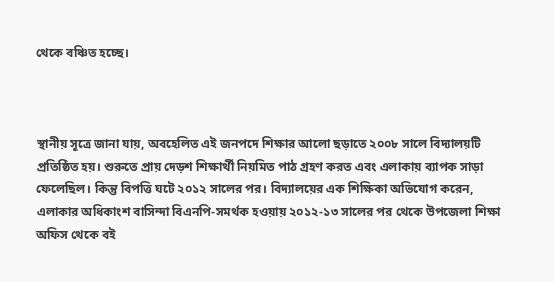থেকে বঞ্চিত হচ্ছে।



স্থানীয় সূত্রে জানা যায়, অবহেলিত এই জনপদে শিক্ষার আলো ছড়াতে ২০০৮ সালে বিদ্যালয়টি প্রতিষ্ঠিত হয়। শুরুতে প্রায় দেড়শ শিক্ষার্থী নিয়মিত পাঠ গ্রহণ করত এবং এলাকায় ব্যাপক সাড়া ফেলেছিল। কিন্তু বিপত্তি ঘটে ২০১২ সালের পর। বিদ্যালয়ের এক শিক্ষিকা অভিযোগ করেন, এলাকার অধিকাংশ বাসিন্দা বিএনপি-সমর্থক হওয়ায় ২০১২-১৩ সালের পর থেকে উপজেলা শিক্ষা অফিস থেকে বই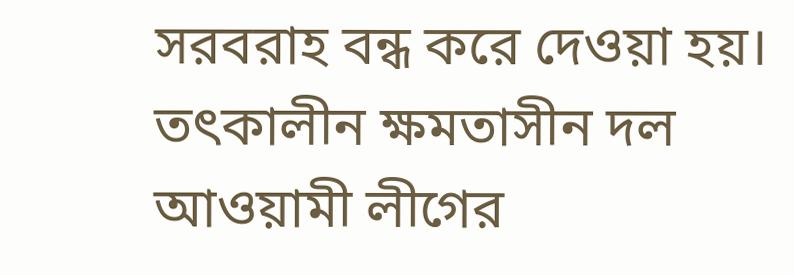সরবরাহ বন্ধ করে দেওয়া হয়। তৎকালীন ক্ষমতাসীন দল আওয়ামী লীগের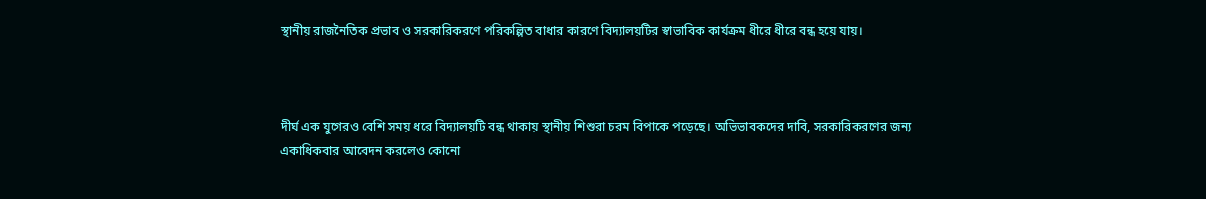স্থানীয় রাজনৈতিক প্রভাব ও সরকারিকরণে পরিকল্পিত বাধার কারণে বিদ্যালয়টির স্বাভাবিক কার্যক্রম ধীরে ধীরে বন্ধ হয়ে যায়।



দীর্ঘ এক যুগেরও বেশি সময় ধরে বিদ্যালয়টি বন্ধ থাকায় স্থানীয় শিশুরা চরম বিপাকে পড়েছে। অভিভাবকদের দাবি, সরকারিকরণের জন্য একাধিকবার আবেদন করলেও কোনো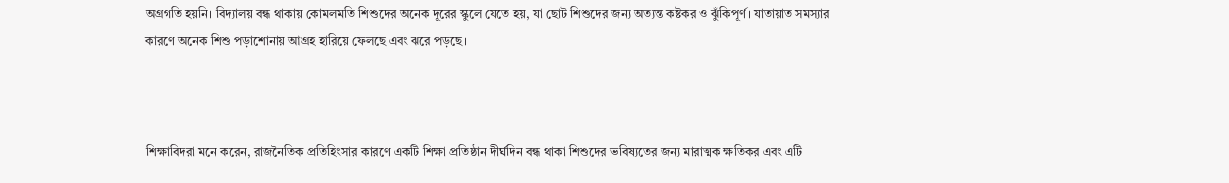অগ্রগতি হয়নি। বিদ্যালয় বন্ধ থাকায় কোমলমতি শিশুদের অনেক দূরের স্কুলে যেতে হয়, যা ছোট শিশুদের জন্য অত্যন্ত কষ্টকর ও ঝুঁকিপূর্ণ। যাতায়াত সমস্যার কারণে অনেক শিশু পড়াশোনায় আগ্রহ হারিয়ে ফেলছে এবং ঝরে পড়ছে।



শিক্ষাবিদরা মনে করেন, রাজনৈতিক প্রতিহিংসার কারণে একটি শিক্ষা প্রতিষ্ঠান দীর্ঘদিন বন্ধ থাকা শিশুদের ভবিষ্যতের জন্য মারাত্মক ক্ষতিকর এবং এটি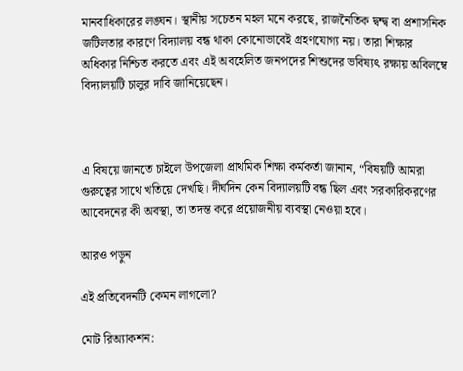মানবাধিকারের লঙ্ঘন। স্থানীয় সচেতন মহল মনে করছে, রাজনৈতিক দ্বন্দ্ব বা প্রশাসনিক জটিলতার কারণে বিদ্যালয় বন্ধ থাকা কোনোভাবেই গ্রহণযোগ্য নয়। তারা শিক্ষার অধিকার নিশ্চিত করতে এবং এই অবহেলিত জনপদের শিশুদের ভবিষ্যৎ রক্ষায় অবিলম্বে বিদ্যালয়টি চালুর দাবি জানিয়েছেন।



এ বিষয়ে জানতে চাইলে উপজেলা প্রাথমিক শিক্ষা কর্মকর্তা জানান, “বিষয়টি আমরা গুরুত্বের সাথে খতিয়ে দেখছি। দীর্ঘদিন কেন বিদ্যালয়টি বন্ধ ছিল এবং সরকারিকরণের আবেদনের কী অবস্থা, তা তদন্ত করে প্রয়োজনীয় ব্যবস্থা নেওয়া হবে।

আরও পড়ুন

এই প্রতিবেদনটি কেমন লাগলো?

মোট রিঅ্যাকশন: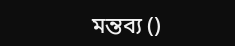মন্তব্য ()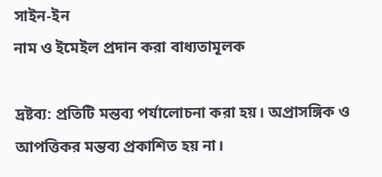সাইন-ইন
নাম ও ইমেইল প্রদান করা বাধ্যতামূলক

দ্রষ্টব্য: প্রতিটি মন্তব্য পর্যালোচনা করা হয়। অপ্রাসঙ্গিক ও আপত্তিকর মন্তব্য প্রকাশিত হয় না।